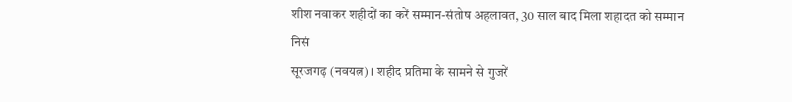शीश नवाकर शहीदों का करें सम्मान-संतोष अहलावत, 30 साल बाद मिला शहादत को सम्मान
निसं
सूरजगढ़ (नवयत्न) । शहीद प्रतिमा के सामने से गुजरें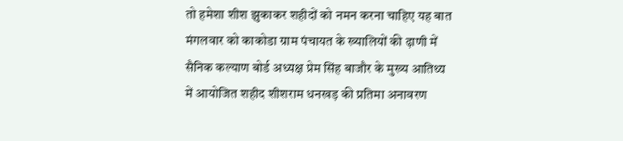तो हमेशा शीश झुकाकर शहीदों को नमन करना चाहिए यह बात मंगलवार को काकोडा ग्राम पंचायत के ख्यालियों की ढ़ाणी में सैनिक कल्याण बोर्ड अध्यक्ष प्रेम सिंह बाजौर के मुख्य आतिथ्य में आयोजित शहीद शीशराम धनखड़ की प्रतिमा अनावरण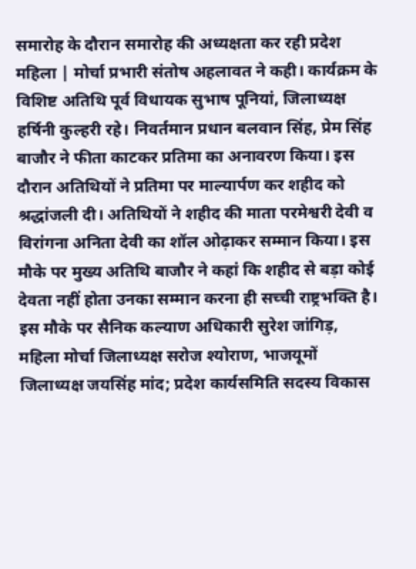समारोह के दौरान समारोह की अध्यक्षता कर रही प्रदेश महिला | मोर्चा प्रभारी संतोष अहलावत ने कही। कार्यक्रम के विशिष्ट अतिथि पूर्व विधायक सुभाष पूनियां, जिलाध्यक्ष हर्षिनी कुल्हरी रहे। निवर्तमान प्रधान बलवान सिंह, प्रेम सिंह बाजौर ने फीता काटकर प्रतिमा का अनावरण किया। इस दौरान अतिथियों ने प्रतिमा पर माल्यार्पण कर शहीद को श्रद्धांजली दी। अतिथियों ने शहीद की माता परमेश्वरी देवी व विरांगना अनिता देवी का शॉल ओढ़ाकर सम्मान किया। इस मौके पर मुख्य अतिथि बाजौर ने कहां कि शहीद से बड़ा कोई देवता नहीं होता उनका सम्मान करना ही सच्ची राष्ट्रभक्ति है। इस मौके पर सैनिक कल्याण अधिकारी सुरेश जांगिड़, महिला मोर्चा जिलाध्यक्ष सरोज श्योराण, भाजयूमों जिलाध्यक्ष जयसिंह मांद; प्रदेश कार्यसमिति सदस्य विकास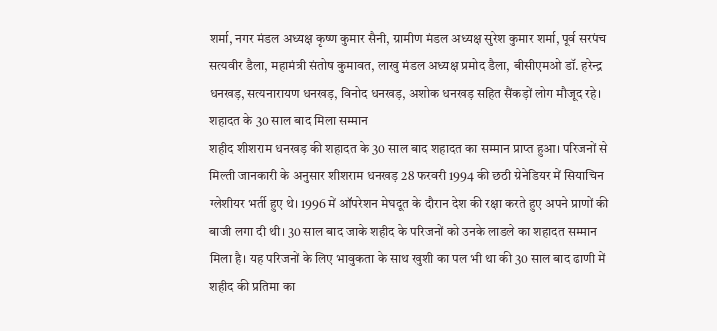शर्मा, नगर मंडल अध्यक्ष कृष्ण कुमार सैनी, ग्रामीण मंडल अध्यक्ष सुरेश कुमार शर्मा, पूर्व सरपंच सत्यवीर डैला, महामंत्री संतोष कुमावत, लाखु मंडल अध्यक्ष प्रमोद डैला, बीसीएमओ डॉ. हरेन्द्र धनखड़, सत्यनारायण धनखड़, विनोद धनखड़, अशोक धनखड़ सहित सैंकड़ों लोग मौजूद रहे।
शहादत के 30 साल बाद मिला सम्मान
शहीद शीशराम धनखड़ की शहादत के 30 साल बाद शहादत का सम्मान प्राप्त हुआ। परिजनों से मिल्ती जानकारी के अनुसार शीशराम धनखड़ 28 फरवरी 1994 की छठी ग्रेनेडियर में सियाचिन ग्लेशीयर भर्ती हुए थे। 1996 में ऑपरेशन मेघदूत के दौरान देश की रक्षा करते हुए अपने प्राणों की बाजी लगा दी थी। 30 साल बाद जाके शहीद के परिजनों को उनके लाडले का शहादत सम्मान मिला है। यह परिजनों के लिए भावुकता के साथ खुशी का पल भी था की 30 साल बाद ढाणी में शहीद की प्रतिमा का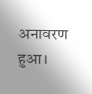अनावरण हुआ।